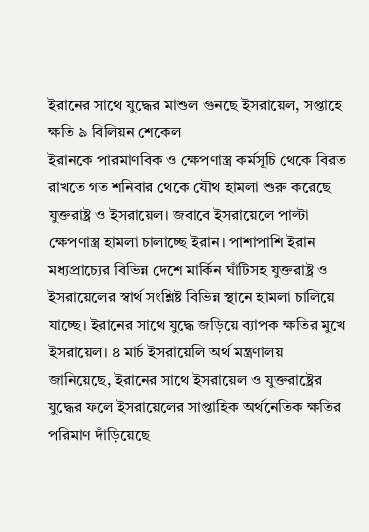ইরানের সাথে যুদ্ধের মাশুল গুনছে ইসরায়েল, সপ্তাহে ক্ষতি ৯ বিলিয়ন শেকেল
ইরানকে পারমাণবিক ও ক্ষেপণাস্ত্র কর্মসূচি থেকে বিরত রাখতে গত শনিবার থেকে যৌথ হামলা শুরু করেছে যুক্তরাষ্ট্র ও ইসরায়েল। জবাবে ইসরায়েলে পাল্টা ক্ষেপণাস্ত্র হামলা চালাচ্ছে ইরান। পাশাপাশি ইরান মধ্যপ্রাচ্যের বিভিন্ন দেশে মার্কিন ঘাঁটিসহ যুক্তরাষ্ট্র ও ইসরায়েলের স্বার্থ সংশ্লিষ্ট বিভিন্ন স্থানে হামলা চালিয়ে যাচ্ছে। ইরানের সাথে যুদ্ধে জড়িয়ে ব্যাপক ক্ষতির মুখে ইসরায়েল। ৪ মার্চ ইসরায়েলি অর্থ মন্ত্রণালয় জানিয়েছে, ইরানের সাথে ইসরায়েল ও যুক্তরাষ্ট্রের যুদ্ধের ফলে ইসরায়েলের সাপ্তাহিক অর্থনেতিক ক্ষতির পরিমাণ দাঁড়িয়েছে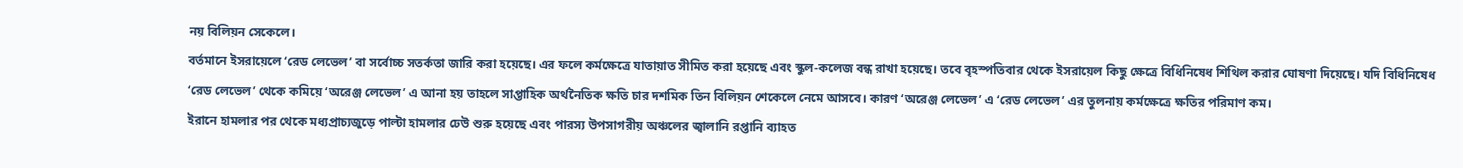নয় বিলিয়ন সেকেলে।
বর্তমানে ইসরায়েলে ‘রেড লেভেল’ বা সর্বোচ্চ সতর্কতা জারি করা হয়েছে। এর ফলে কর্মক্ষেত্রে যাতায়াত সীমিত করা হয়েছে এবং স্কুল-কলেজ বন্ধ রাখা হয়েছে। তবে বৃহস্পতিবার থেকে ইসরায়েল কিছু ক্ষেত্রে বিধিনিষেধ শিথিল করার ঘোষণা দিয়েছে। যদি বিধিনিষেধ ‘রেড লেভেল’ থেকে কমিয়ে ‘অরেঞ্জ লেভেল’ এ আনা হয় তাহলে সাপ্তাহিক অর্থনৈতিক ক্ষতি চার দশমিক তিন বিলিয়ন শেকেলে নেমে আসবে। কারণ ‘অরেঞ্জ লেভেল’ এ ‘রেড লেভেল’ এর তুলনায় কর্মক্ষেত্রে ক্ষতির পরিমাণ কম।
ইরানে হামলার পর থেকে মধ্যপ্রাচ্যজুড়ে পাল্টা হামলার ঢেউ শুরু হয়েছে এবং পারস্য উপসাগরীয় অঞ্চলের জ্বালানি রপ্তানি ব্যাহত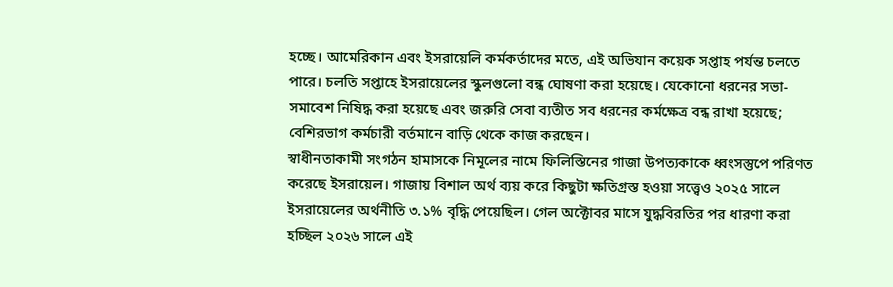হচ্ছে। আমেরিকান এবং ইসরায়েলি কর্মকর্তাদের মতে, এই অভিযান কয়েক সপ্তাহ পর্যন্ত চলতে পারে। চলতি সপ্তাহে ইসরায়েলের স্কুলগুলো বন্ধ ঘোষণা করা হয়েছে। যেকোনো ধরনের সভা-সমাবেশ নিষিদ্ধ করা হয়েছে এবং জরুরি সেবা ব্যতীত সব ধরনের কর্মক্ষেত্র বন্ধ রাখা হয়েছে; বেশিরভাগ কর্মচারী বর্তমানে বাড়ি থেকে কাজ করছেন।
স্বাধীনতাকামী সংগঠন হামাসকে নিমূলের নামে ফিলিস্তিনের গাজা উপত্যকাকে ধ্বংসস্তুপে পরিণত করেছে ইসরায়েল। গাজায় বিশাল অর্থ ব্যয় করে কিছুটা ক্ষতিগ্রস্ত হওয়া সত্ত্বেও ২০২৫ সালে ইসরায়েলের অর্থনীতি ৩.১% বৃদ্ধি পেয়েছিল। গেল অক্টোবর মাসে যুদ্ধবিরতির পর ধারণা করা হচ্ছিল ২০২৬ সালে এই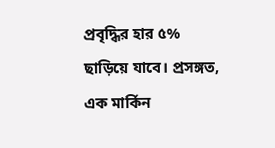প্রবৃদ্ধির হার ৫% ছাড়িয়ে যাবে। প্রসঙ্গত, এক মার্কিন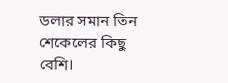ডলার সমান তিন শেকেলের কিছু বেশি।